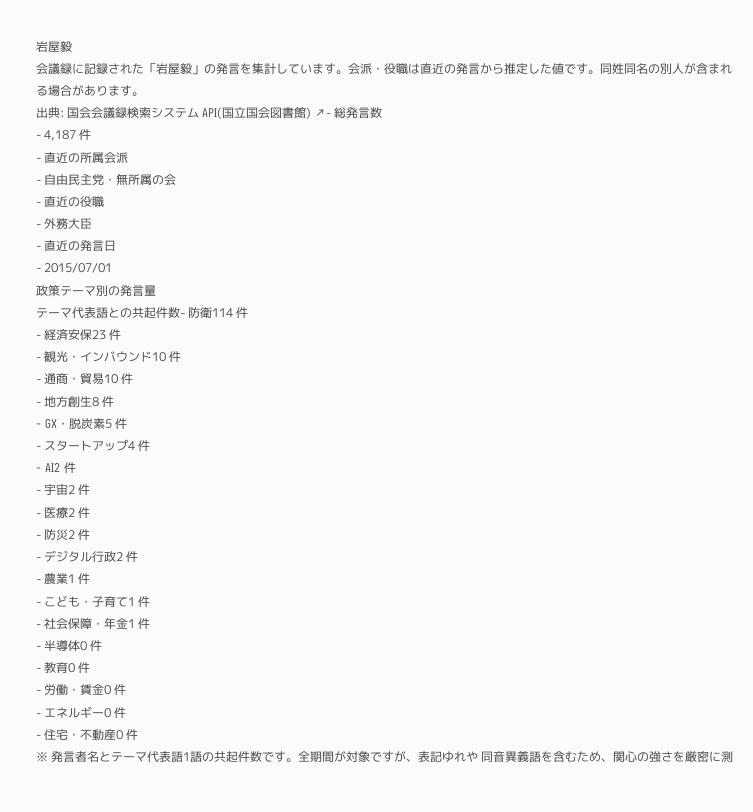岩屋毅
会議録に記録された「岩屋毅」の発言を集計しています。会派・役職は直近の発言から推定した値です。同姓同名の別人が含まれる場合があります。
出典: 国会会議録検索システム API(国立国会図書館) ↗- 総発言数
- 4,187 件
- 直近の所属会派
- 自由民主党・無所属の会
- 直近の役職
- 外務大臣
- 直近の発言日
- 2015/07/01
政策テーマ別の発言量
テーマ代表語との共起件数- 防衛114 件
- 経済安保23 件
- 観光・インバウンド10 件
- 通商・貿易10 件
- 地方創生8 件
- GX・脱炭素5 件
- スタートアップ4 件
- AI2 件
- 宇宙2 件
- 医療2 件
- 防災2 件
- デジタル行政2 件
- 農業1 件
- こども・子育て1 件
- 社会保障・年金1 件
- 半導体0 件
- 教育0 件
- 労働・賃金0 件
- エネルギー0 件
- 住宅・不動産0 件
※ 発言者名とテーマ代表語1語の共起件数です。全期間が対象ですが、表記ゆれや 同音異義語を含むため、関心の強さを厳密に測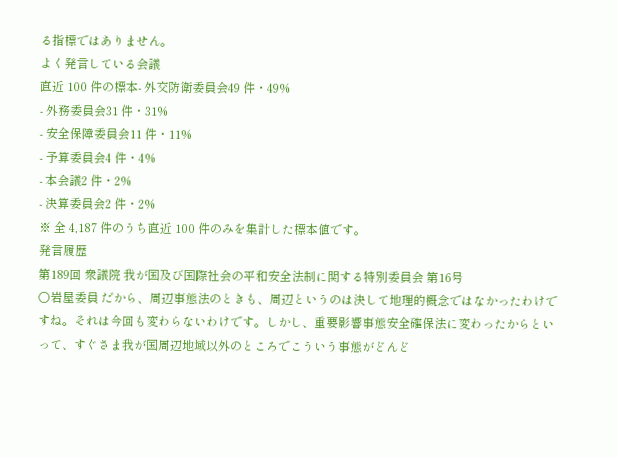る指標ではありません。
よく発言している会議
直近 100 件の標本- 外交防衛委員会49 件・49%
- 外務委員会31 件・31%
- 安全保障委員会11 件・11%
- 予算委員会4 件・4%
- 本会議2 件・2%
- 決算委員会2 件・2%
※ 全 4,187 件のうち直近 100 件のみを集計した標本値です。
発言履歴
第189回 衆議院 我が国及び国際社会の平和安全法制に関する特別委員会 第16号
○岩屋委員 だから、周辺事態法のときも、周辺というのは決して地理的概念ではなかったわけですね。それは今回も変わらないわけです。しかし、重要影響事態安全確保法に変わったからといって、すぐさま我が国周辺地域以外のところでこういう事態がどんど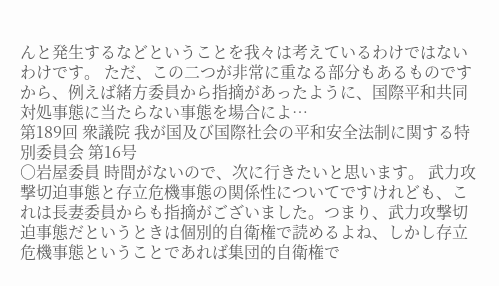んと発生するなどということを我々は考えているわけではないわけです。 ただ、この二つが非常に重なる部分もあるものですから、例えば緒方委員から指摘があったように、国際平和共同対処事態に当たらない事態を場合によ…
第189回 衆議院 我が国及び国際社会の平和安全法制に関する特別委員会 第16号
○岩屋委員 時間がないので、次に行きたいと思います。 武力攻撃切迫事態と存立危機事態の関係性についてですけれども、これは長妻委員からも指摘がございました。つまり、武力攻撃切迫事態だというときは個別的自衛権で読めるよね、しかし存立危機事態ということであれば集団的自衛権で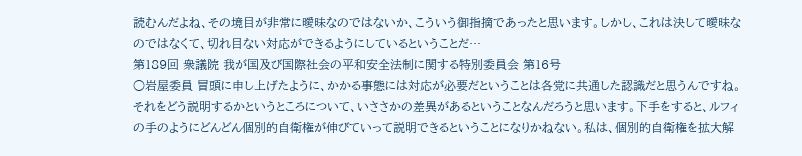読むんだよね、その境目が非常に曖昧なのではないか、こういう御指摘であったと思います。しかし、これは決して曖昧なのではなくて、切れ目ない対応ができるようにしているということだ…
第189回 衆議院 我が国及び国際社会の平和安全法制に関する特別委員会 第16号
○岩屋委員 冒頭に申し上げたように、かかる事態には対応が必要だということは各党に共通した認識だと思うんですね。それをどう説明するかというところについて、いささかの差異があるということなんだろうと思います。下手をすると、ルフィの手のようにどんどん個別的自衛権が伸びていって説明できるということになりかねない。私は、個別的自衛権を拡大解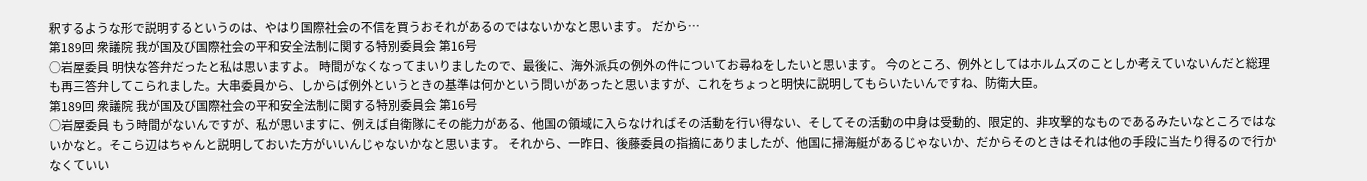釈するような形で説明するというのは、やはり国際社会の不信を買うおそれがあるのではないかなと思います。 だから…
第189回 衆議院 我が国及び国際社会の平和安全法制に関する特別委員会 第16号
○岩屋委員 明快な答弁だったと私は思いますよ。 時間がなくなってまいりましたので、最後に、海外派兵の例外の件についてお尋ねをしたいと思います。 今のところ、例外としてはホルムズのことしか考えていないんだと総理も再三答弁してこられました。大串委員から、しからば例外というときの基準は何かという問いがあったと思いますが、これをちょっと明快に説明してもらいたいんですね、防衛大臣。
第189回 衆議院 我が国及び国際社会の平和安全法制に関する特別委員会 第16号
○岩屋委員 もう時間がないんですが、私が思いますに、例えば自衛隊にその能力がある、他国の領域に入らなければその活動を行い得ない、そしてその活動の中身は受動的、限定的、非攻撃的なものであるみたいなところではないかなと。そこら辺はちゃんと説明しておいた方がいいんじゃないかなと思います。 それから、一昨日、後藤委員の指摘にありましたが、他国に掃海艇があるじゃないか、だからそのときはそれは他の手段に当たり得るので行かなくていい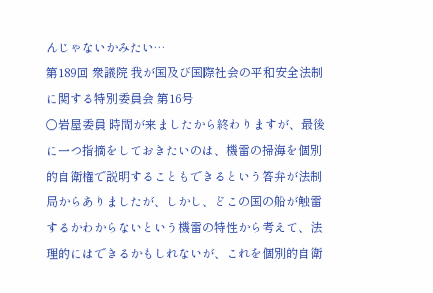んじゃないかみたい…
第189回 衆議院 我が国及び国際社会の平和安全法制に関する特別委員会 第16号
○岩屋委員 時間が来ましたから終わりますが、最後に一つ指摘をしておきたいのは、機雷の掃海を個別的自衛権で説明することもできるという答弁が法制局からありましたが、しかし、どこの国の船が触雷するかわからないという機雷の特性から考えて、法理的にはできるかもしれないが、これを個別的自衛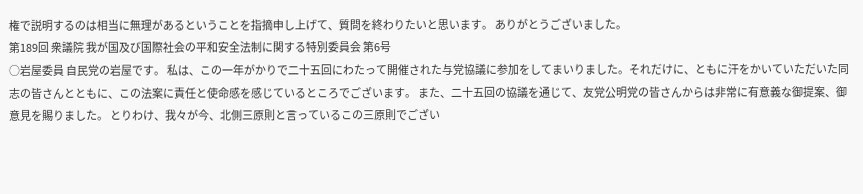権で説明するのは相当に無理があるということを指摘申し上げて、質問を終わりたいと思います。 ありがとうございました。
第189回 衆議院 我が国及び国際社会の平和安全法制に関する特別委員会 第6号
○岩屋委員 自民党の岩屋です。 私は、この一年がかりで二十五回にわたって開催された与党協議に参加をしてまいりました。それだけに、ともに汗をかいていただいた同志の皆さんとともに、この法案に責任と使命感を感じているところでございます。 また、二十五回の協議を通じて、友党公明党の皆さんからは非常に有意義な御提案、御意見を賜りました。 とりわけ、我々が今、北側三原則と言っているこの三原則でござい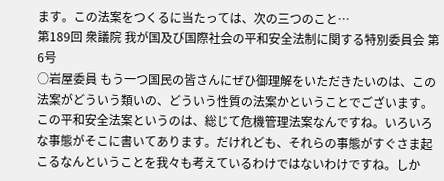ます。この法案をつくるに当たっては、次の三つのこと…
第189回 衆議院 我が国及び国際社会の平和安全法制に関する特別委員会 第6号
○岩屋委員 もう一つ国民の皆さんにぜひ御理解をいただきたいのは、この法案がどういう類いの、どういう性質の法案かということでございます。 この平和安全法案というのは、総じて危機管理法案なんですね。いろいろな事態がそこに書いてあります。だけれども、それらの事態がすぐさま起こるなんということを我々も考えているわけではないわけですね。しか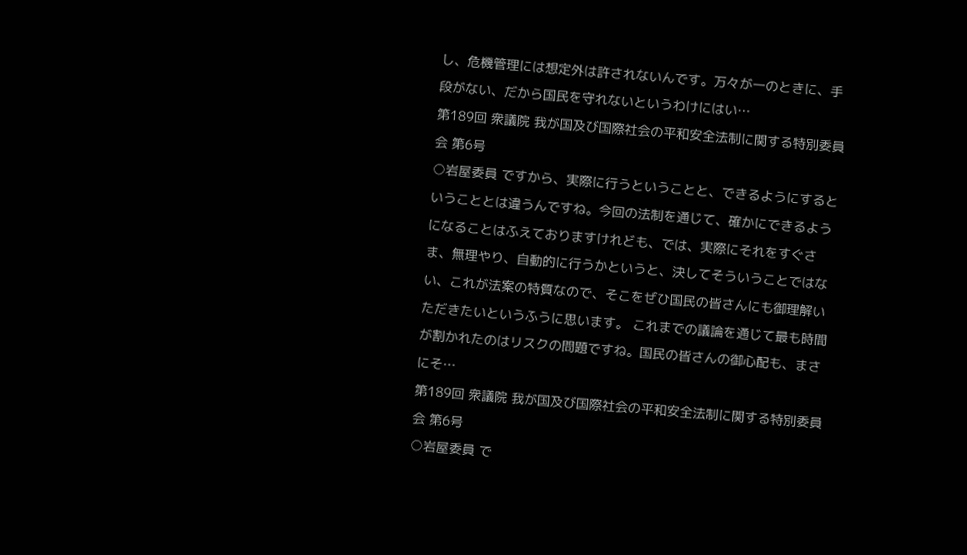し、危機管理には想定外は許されないんです。万々が一のときに、手段がない、だから国民を守れないというわけにはい…
第189回 衆議院 我が国及び国際社会の平和安全法制に関する特別委員会 第6号
○岩屋委員 ですから、実際に行うということと、できるようにするということとは違うんですね。今回の法制を通じて、確かにできるようになることはふえておりますけれども、では、実際にそれをすぐさま、無理やり、自動的に行うかというと、決してそういうことではない、これが法案の特質なので、そこをぜひ国民の皆さんにも御理解いただきたいというふうに思います。 これまでの議論を通じて最も時間が割かれたのはリスクの問題ですね。国民の皆さんの御心配も、まさにそ…
第189回 衆議院 我が国及び国際社会の平和安全法制に関する特別委員会 第6号
○岩屋委員 で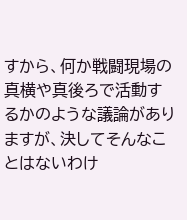すから、何か戦闘現場の真横や真後ろで活動するかのような議論がありますが、決してそんなことはないわけ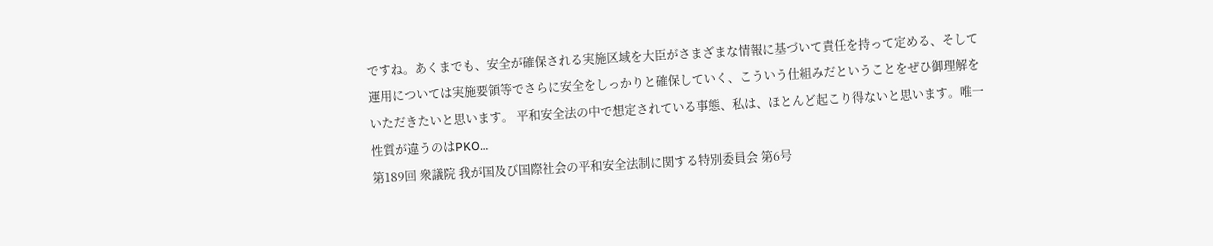ですね。あくまでも、安全が確保される実施区域を大臣がさまざまな情報に基づいて責任を持って定める、そして運用については実施要領等でさらに安全をしっかりと確保していく、こういう仕組みだということをぜひ御理解をいただきたいと思います。 平和安全法の中で想定されている事態、私は、ほとんど起こり得ないと思います。唯一性質が違うのはPKO…
第189回 衆議院 我が国及び国際社会の平和安全法制に関する特別委員会 第6号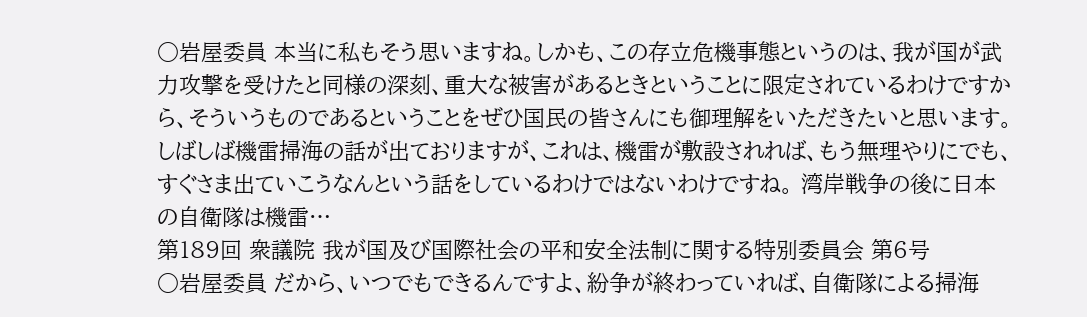○岩屋委員 本当に私もそう思いますね。しかも、この存立危機事態というのは、我が国が武力攻撃を受けたと同様の深刻、重大な被害があるときということに限定されているわけですから、そういうものであるということをぜひ国民の皆さんにも御理解をいただきたいと思います。 しばしば機雷掃海の話が出ておりますが、これは、機雷が敷設されれば、もう無理やりにでも、すぐさま出ていこうなんという話をしているわけではないわけですね。 湾岸戦争の後に日本の自衛隊は機雷…
第189回 衆議院 我が国及び国際社会の平和安全法制に関する特別委員会 第6号
○岩屋委員 だから、いつでもできるんですよ、紛争が終わっていれば、自衛隊による掃海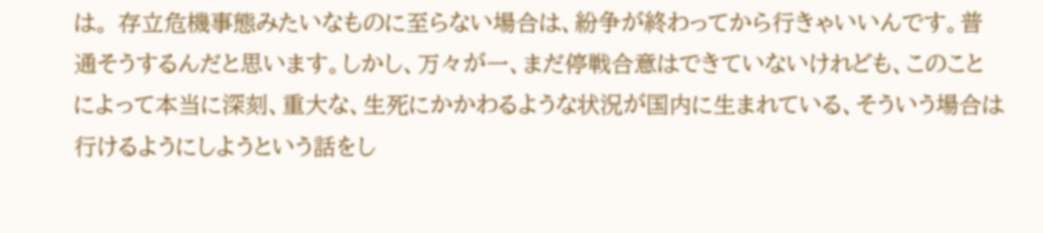は。 存立危機事態みたいなものに至らない場合は、紛争が終わってから行きゃいいんです。普通そうするんだと思います。しかし、万々が一、まだ停戦合意はできていないけれども、このことによって本当に深刻、重大な、生死にかかわるような状況が国内に生まれている、そういう場合は行けるようにしようという話をし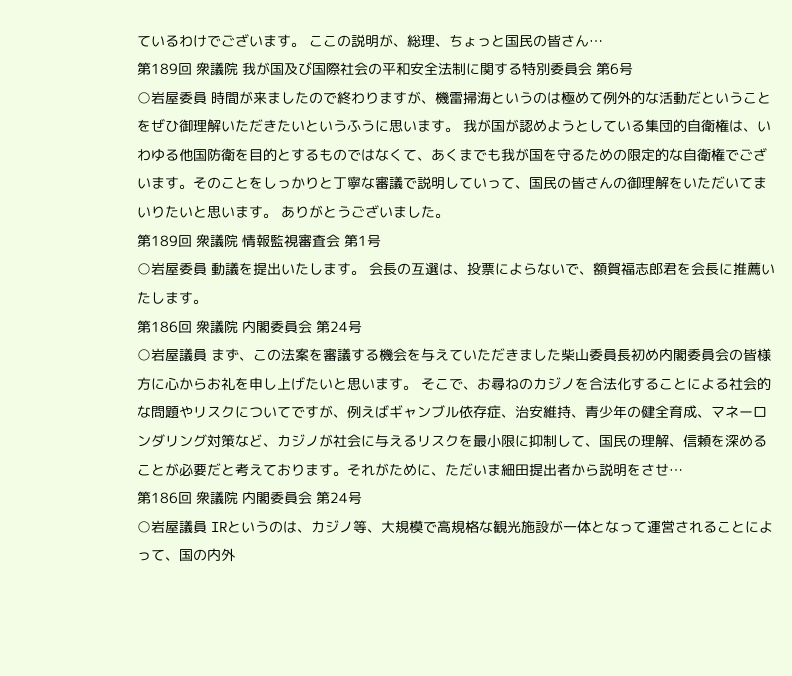ているわけでございます。 ここの説明が、総理、ちょっと国民の皆さん…
第189回 衆議院 我が国及び国際社会の平和安全法制に関する特別委員会 第6号
○岩屋委員 時間が来ましたので終わりますが、機雷掃海というのは極めて例外的な活動だということをぜひ御理解いただきたいというふうに思います。 我が国が認めようとしている集団的自衛権は、いわゆる他国防衛を目的とするものではなくて、あくまでも我が国を守るための限定的な自衛権でございます。そのことをしっかりと丁寧な審議で説明していって、国民の皆さんの御理解をいただいてまいりたいと思います。 ありがとうございました。
第189回 衆議院 情報監視審査会 第1号
○岩屋委員 動議を提出いたします。 会長の互選は、投票によらないで、額賀福志郎君を会長に推薦いたします。
第186回 衆議院 内閣委員会 第24号
○岩屋議員 まず、この法案を審議する機会を与えていただきました柴山委員長初め内閣委員会の皆様方に心からお礼を申し上げたいと思います。 そこで、お尋ねのカジノを合法化することによる社会的な問題やリスクについてですが、例えばギャンブル依存症、治安維持、青少年の健全育成、マネーロンダリング対策など、カジノが社会に与えるリスクを最小限に抑制して、国民の理解、信頼を深めることが必要だと考えております。それがために、ただいま細田提出者から説明をさせ…
第186回 衆議院 内閣委員会 第24号
○岩屋議員 IRというのは、カジノ等、大規模で高規格な観光施設が一体となって運営されることによって、国の内外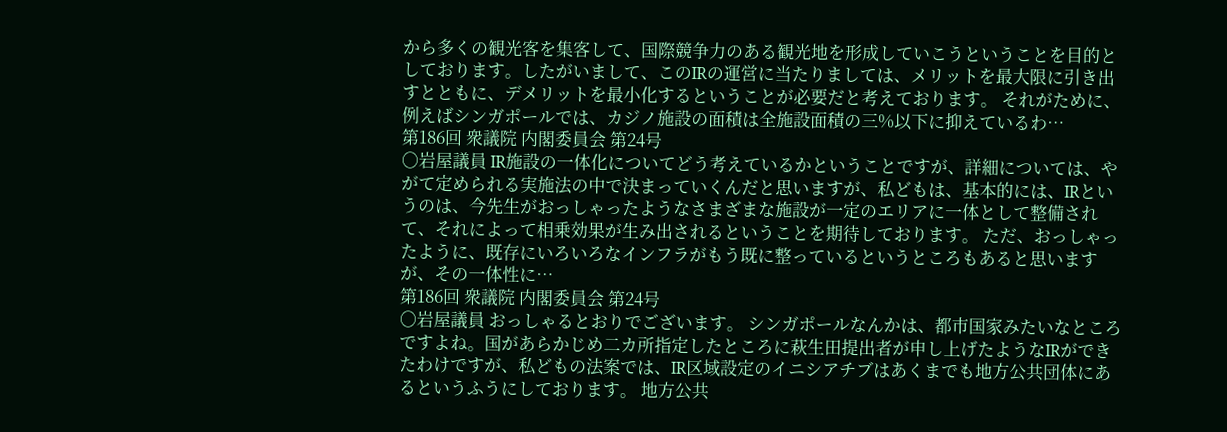から多くの観光客を集客して、国際競争力のある観光地を形成していこうということを目的としております。したがいまして、このIRの運営に当たりましては、メリットを最大限に引き出すとともに、デメリットを最小化するということが必要だと考えております。 それがために、例えばシンガポールでは、カジノ施設の面積は全施設面積の三%以下に抑えているわ…
第186回 衆議院 内閣委員会 第24号
○岩屋議員 IR施設の一体化についてどう考えているかということですが、詳細については、やがて定められる実施法の中で決まっていくんだと思いますが、私どもは、基本的には、IRというのは、今先生がおっしゃったようなさまざまな施設が一定のエリアに一体として整備されて、それによって相乗効果が生み出されるということを期待しております。 ただ、おっしゃったように、既存にいろいろなインフラがもう既に整っているというところもあると思いますが、その一体性に…
第186回 衆議院 内閣委員会 第24号
○岩屋議員 おっしゃるとおりでございます。 シンガポールなんかは、都市国家みたいなところですよね。国があらかじめ二カ所指定したところに萩生田提出者が申し上げたようなIRができたわけですが、私どもの法案では、IR区域設定のイニシアチブはあくまでも地方公共団体にあるというふうにしております。 地方公共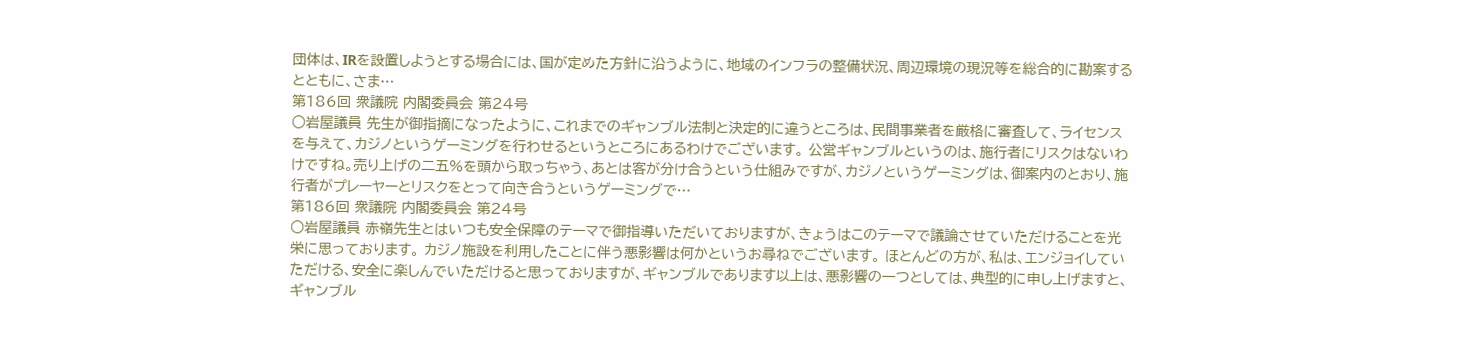団体は、IRを設置しようとする場合には、国が定めた方針に沿うように、地域のインフラの整備状況、周辺環境の現況等を総合的に勘案するとともに、さま…
第186回 衆議院 内閣委員会 第24号
○岩屋議員 先生が御指摘になったように、これまでのギャンブル法制と決定的に違うところは、民間事業者を厳格に審査して、ライセンスを与えて、カジノというゲーミングを行わせるというところにあるわけでございます。 公営ギャンブルというのは、施行者にリスクはないわけですね。売り上げの二五%を頭から取っちゃう、あとは客が分け合うという仕組みですが、カジノというゲーミングは、御案内のとおり、施行者がプレーヤーとリスクをとって向き合うというゲーミングで…
第186回 衆議院 内閣委員会 第24号
○岩屋議員 赤嶺先生とはいつも安全保障のテーマで御指導いただいておりますが、きょうはこのテーマで議論させていただけることを光栄に思っております。 カジノ施設を利用したことに伴う悪影響は何かというお尋ねでございます。 ほとんどの方が、私は、エンジョイしていただける、安全に楽しんでいただけると思っておりますが、ギャンブルであります以上は、悪影響の一つとしては、典型的に申し上げますと、ギャンブル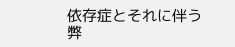依存症とそれに伴う弊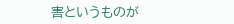害というものが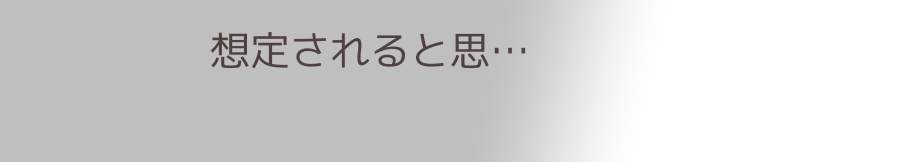想定されると思…